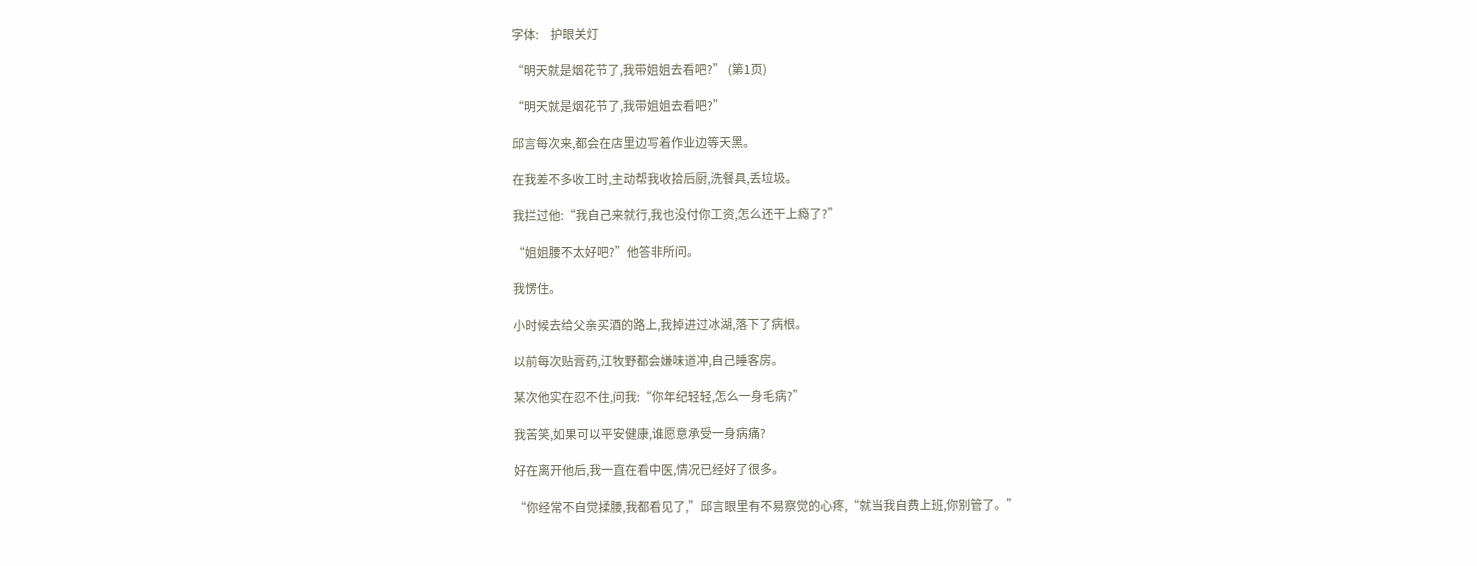字体:    护眼关灯

“明天就是烟花节了,我带姐姐去看吧?” (第1页)

“明天就是烟花节了,我带姐姐去看吧?”

邱言每次来,都会在店里边写着作业边等天黑。

在我差不多收工时,主动帮我收拾后厨,洗餐具,丢垃圾。

我拦过他:“我自己来就行,我也没付你工资,怎么还干上瘾了?”

“姐姐腰不太好吧?”他答非所问。

我愣住。

小时候去给父亲买酒的路上,我掉进过冰湖,落下了病根。

以前每次贴膏药,江牧野都会嫌味道冲,自己睡客房。

某次他实在忍不住,问我:“你年纪轻轻,怎么一身毛病?”

我苦笑,如果可以平安健康,谁愿意承受一身病痛?

好在离开他后,我一直在看中医,情况已经好了很多。

“你经常不自觉揉腰,我都看见了,”邱言眼里有不易察觉的心疼,“就当我自费上班,你别管了。”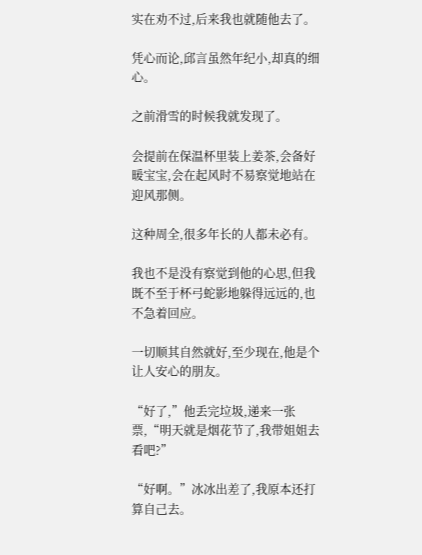实在劝不过,后来我也就随他去了。

凭心而论,邱言虽然年纪小,却真的细心。

之前滑雪的时候我就发现了。

会提前在保温杯里装上姜茶,会备好暖宝宝,会在起风时不易察觉地站在迎风那侧。

这种周全,很多年长的人都未必有。

我也不是没有察觉到他的心思,但我既不至于杯弓蛇影地躲得远远的,也不急着回应。

一切顺其自然就好,至少现在,他是个让人安心的朋友。

“好了,”他丢完垃圾,递来一张票,“明天就是烟花节了,我带姐姐去看吧?”

“好啊。”冰冰出差了,我原本还打算自己去。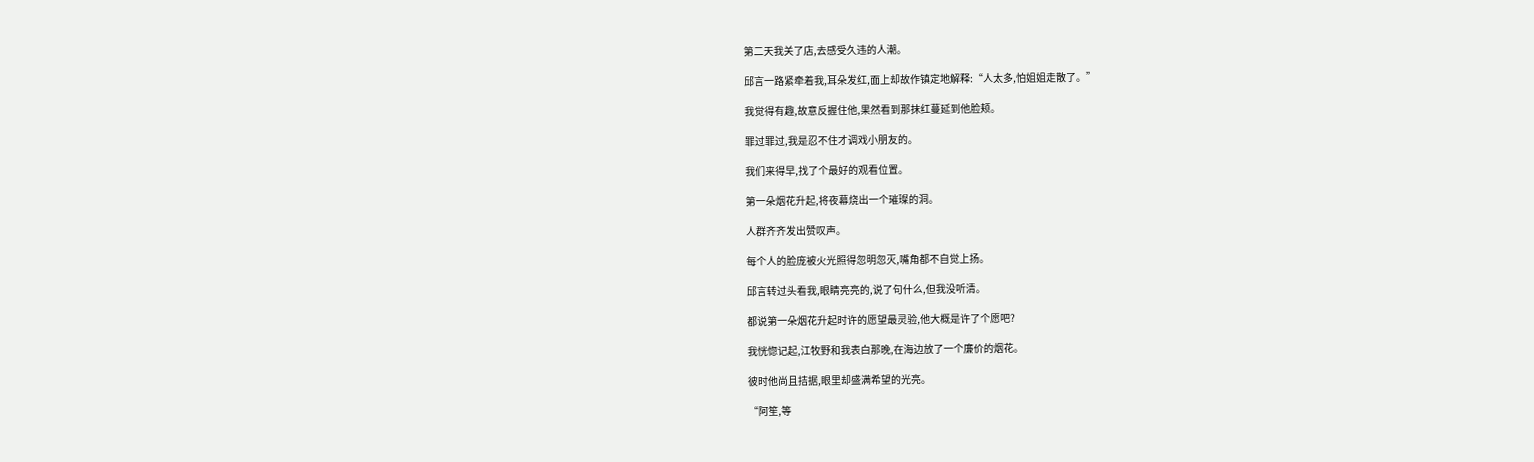第二天我关了店,去感受久违的人潮。

邱言一路紧牵着我,耳朵发红,面上却故作镇定地解释:“人太多,怕姐姐走散了。”

我觉得有趣,故意反握住他,果然看到那抹红蔓延到他脸颊。

罪过罪过,我是忍不住才调戏小朋友的。

我们来得早,找了个最好的观看位置。

第一朵烟花升起,将夜幕烧出一个璀璨的洞。

人群齐齐发出赞叹声。

每个人的脸庞被火光照得忽明忽灭,嘴角都不自觉上扬。

邱言转过头看我,眼睛亮亮的,说了句什么,但我没听清。

都说第一朵烟花升起时许的愿望最灵验,他大概是许了个愿吧?

我恍惚记起,江牧野和我表白那晚,在海边放了一个廉价的烟花。

彼时他尚且拮据,眼里却盛满希望的光亮。

“阿笙,等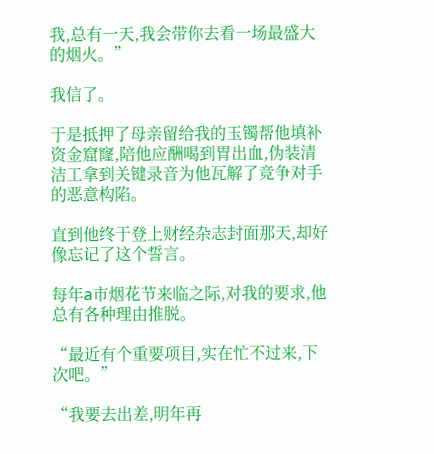我,总有一天,我会带你去看一场最盛大的烟火。”

我信了。

于是抵押了母亲留给我的玉镯帮他填补资金窟窿,陪他应酬喝到胃出血,伪装清洁工拿到关键录音为他瓦解了竞争对手的恶意构陷。

直到他终于登上财经杂志封面那天,却好像忘记了这个誓言。

每年a市烟花节来临之际,对我的要求,他总有各种理由推脱。

“最近有个重要项目,实在忙不过来,下次吧。”

“我要去出差,明年再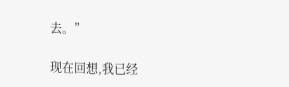去。”

现在回想,我已经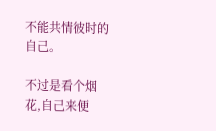不能共情彼时的自己。

不过是看个烟花,自己来便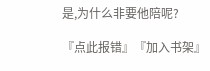是,为什么非要他陪呢?

『点此报错』『加入书架』